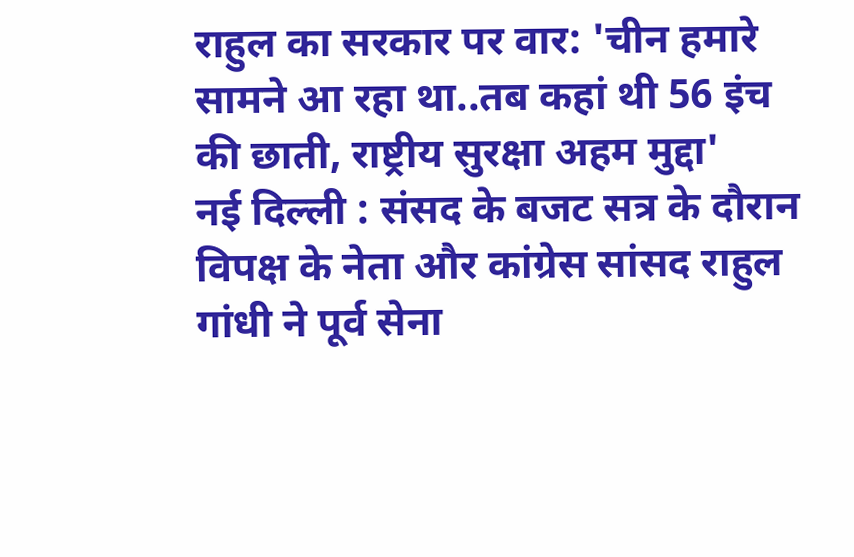राहुल का सरकार पर वार: 'चीन हमारे सामने आ रहा था..तब कहां थी 56 इंच की छाती, राष्ट्रीय सुरक्षा अहम मुद्दा'
नई दिल्ली : संसद के बजट सत्र के दौरान विपक्ष के नेता और कांग्रेस सांसद राहुल गांधी ने पूर्व सेना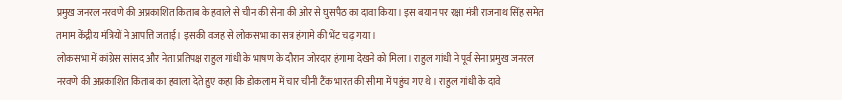प्रमुख जनरल नरवणे की अप्रकाशित किताब के हवाले से चीन की सेना की ओर से घुसपैठ का दावा किया। इस बयान पर रक्षा मंत्री राजनाथ सिंह समेत तमाम केंद्रीय मंत्रियों ने आपत्ति जताई। इसकी वजह से लोकसभा का सत्र हंगामे की भेंट चढ़ गया।
लोकसभा में कांग्रेस सांसद और नेता प्रतिपक्ष राहुल गांधी के भाषण के दौरान जोरदार हंगामा देखने को मिला। राहुल गांधी ने पूर्व सेना प्रमुख जनरल नरवणे की अप्रकाशित किताब का हवाला देते हुए कहा कि डोकलाम में चार चीनी टैंक भारत की सीमा में पहुंच गए थे। राहुल गांधी के दावे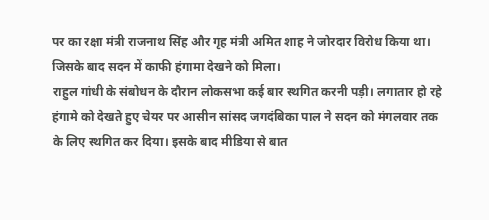पर का रक्षा मंत्री राजनाथ सिंह और गृह मंत्री अमित शाह ने जोरदार विरोध किया था। जिसके बाद सदन में काफी हंगामा देखने को मिला।
राहुल गांधी के संबोधन के दौरान लोकसभा कई बार स्थगित करनी पड़ी। लगातार हो रहे हंगामे को देखते हुए चेयर पर आसीन सांसद जगदंबिका पाल ने सदन को मंगलवार तक के लिए स्थगित कर दिया। इसके बाद मीडिया से बात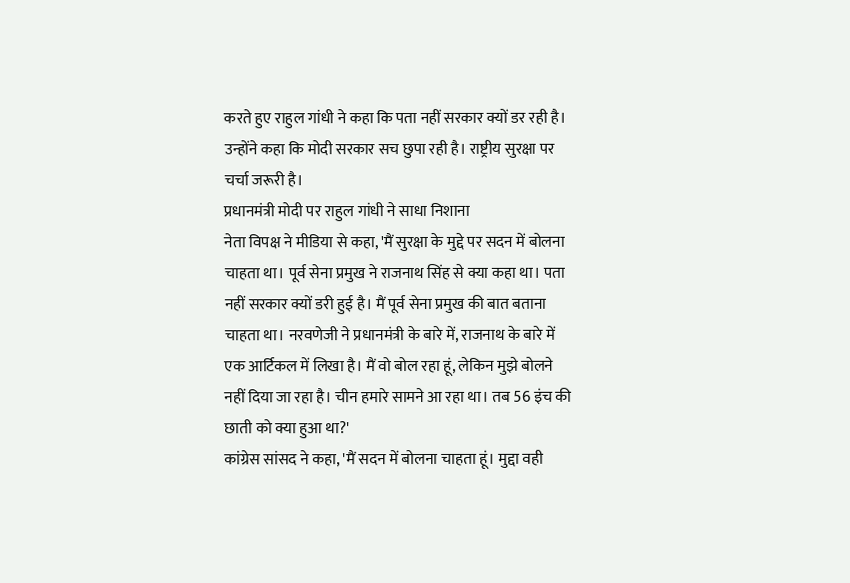करते हुए राहुल गांधी ने कहा कि पता नहीं सरकार क्यों डर रही है। उन्होंने कहा कि मोदी सरकार सच छुपा रही है। राष्ट्रीय सुरक्षा पर चर्चा जरूरी है।
प्रधानमंत्री मोदी पर राहुल गांधी ने साधा निशाना
नेता विपक्ष ने मीडिया से कहा, 'मैं सुरक्षा के मुद्दे पर सदन में बोलना चाहता था। पूर्व सेना प्रमुख ने राजनाथ सिंह से क्या कहा था। पता नहीं सरकार क्यों डरी हुई है। मैं पूर्व सेना प्रमुख की बात बताना चाहता था। नरवणेजी ने प्रधानमंत्री के बारे में, राजनाथ के बारे में एक आर्टिकल में लिखा है। मैं वो बोल रहा हूं, लेकिन मुझे बोलने नहीं दिया जा रहा है। चीन हमारे सामने आ रहा था। तब 56 इंच की छाती को क्या हुआ था?'
कांग्रेस सांसद ने कहा, 'मैं सदन में बोलना चाहता हूं। मुद्दा वही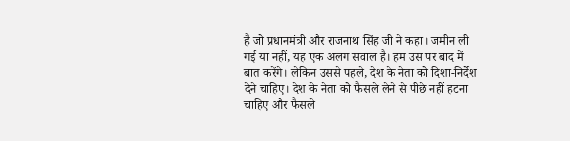है जो प्रधानमंत्री और राजनाथ सिंह जी ने कहा। जमीन ली गई या नहीं, यह एक अलग सवाल है। हम उस पर बाद में बात करेंगे। लेकिन उससे पहले, देश के नेता को दिशा-निर्देश देने चाहिए। देश के नेता को फैसले लेने से पीछे नहीं हटना चाहिए और फैसले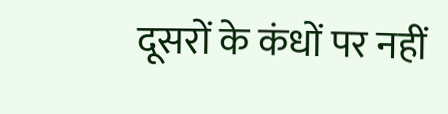दूसरों के कंधों पर नहीं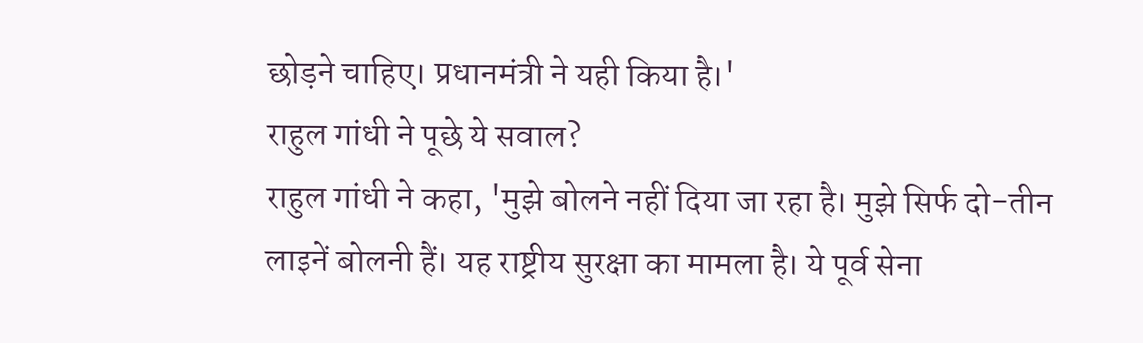छोड़ने चाहिए। प्रधानमंत्री ने यही किया है।'
राहुल गांधी ने पूछे ये सवाल?
राहुल गांधी ने कहा, 'मुझे बोलने नहीं दिया जा रहा है। मुझे सिर्फ दो-तीन लाइनें बोलनी हैं। यह राष्ट्रीय सुरक्षा का मामला है। ये पूर्व सेना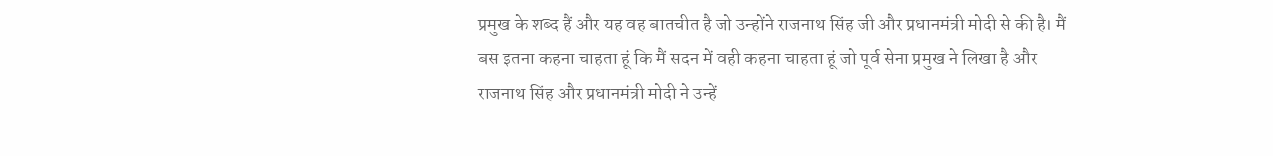प्रमुख के शब्द हैं और यह वह बातचीत है जो उन्होंने राजनाथ सिंह जी और प्रधानमंत्री मोदी से की है। मैं बस इतना कहना चाहता हूं कि मैं सदन में वही कहना चाहता हूं जो पूर्व सेना प्रमुख ने लिखा है और राजनाथ सिंह और प्रधानमंत्री मोदी ने उन्हें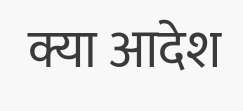क्या आदेश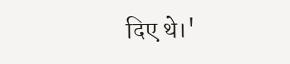दिए थे।'